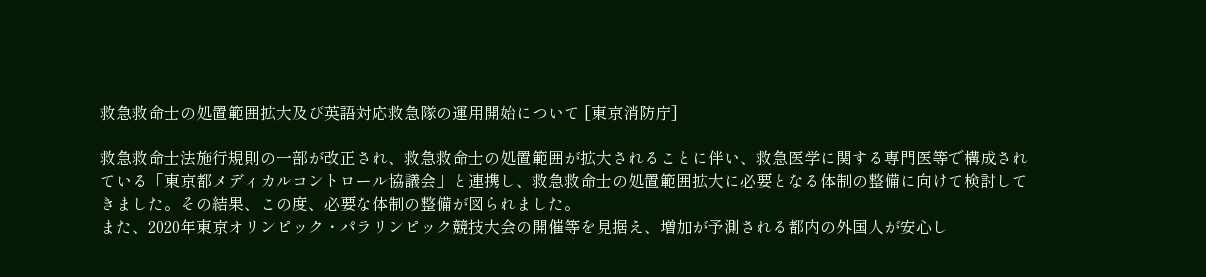救急救命士の処置範囲拡大及び英語対応救急隊の運用開始について [東京消防庁]

救急救命士法施行規則の一部が改正され、救急救命士の処置範囲が拡大されることに伴い、救急医学に関する専門医等で構成されている「東京都メディカルコントロール協議会」と連携し、救急救命士の処置範囲拡大に必要となる体制の整備に向けて検討してきました。その結果、この度、必要な体制の整備が図られました。
また、2020年東京オリンピック・パラリンピック競技大会の開催等を見据え、増加が予測される都内の外国人が安心し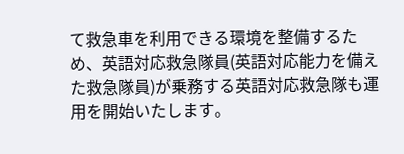て救急車を利用できる環境を整備するため、英語対応救急隊員(英語対応能力を備えた救急隊員)が乗務する英語対応救急隊も運用を開始いたします。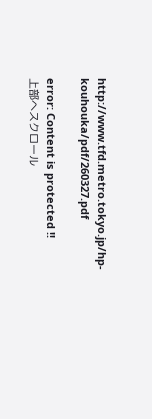http://www.tfd.metro.tokyo.jp/hp-kouhouka/pdf/260327.pdf

error: Content is protected !!
上部へスクロール